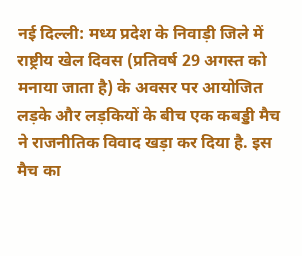नई दिल्ली: मध्य प्रदेश के निवाड़ी जिले में राष्ट्रीय खेल दिवस (प्रतिवर्ष 29 अगस्त को मनाया जाता है) के अवसर पर आयोजित लड़के और लड़कियों के बीच एक कबड्डी मैच ने राजनीतिक विवाद खड़ा कर दिया है. इस मैच का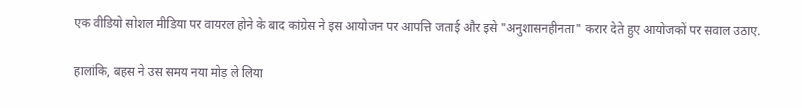एक वीडियो सोशल मीडिया पर वायरल होने के बाद कांग्रेस ने इस आयोजन पर आपत्ति जताई और इसे "अनुशासनहीनता" करार देते हुए आयोजकों पर सवाल उठाए.

हालांकि, बहस ने उस समय नया मोड़ ले लिया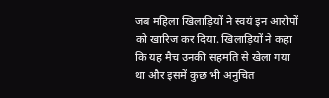जब महिला खिलाड़ियों ने स्वयं इन आरोपों को खारिज कर दिया. खिलाड़ियों ने कहा कि यह मैच उनकी सहमति से खेला गया था और इसमें कुछ भी अनुचित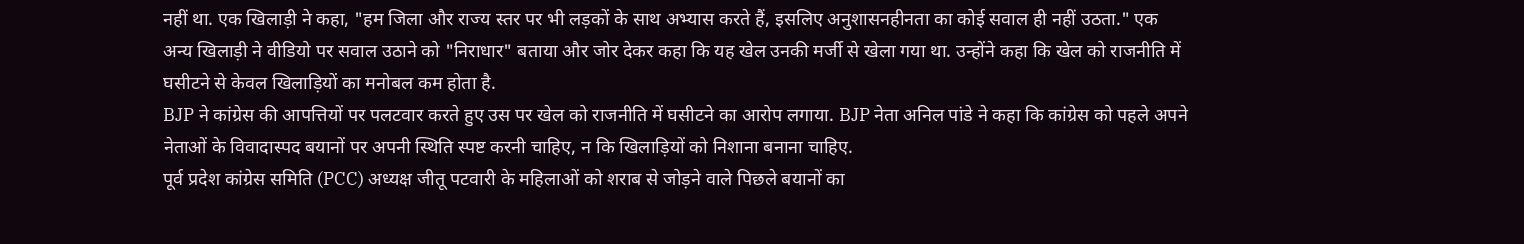नहीं था. एक खिलाड़ी ने कहा, "हम जिला और राज्य स्तर पर भी लड़कों के साथ अभ्यास करते हैं, इसलिए अनुशासनहीनता का कोई सवाल ही नहीं उठता." एक अन्य खिलाड़ी ने वीडियो पर सवाल उठाने को "निराधार" बताया और जोर देकर कहा कि यह खेल उनकी मर्जी से खेला गया था. उन्होंने कहा कि खेल को राजनीति में घसीटने से केवल खिलाड़ियों का मनोबल कम होता है.
BJP ने कांग्रेस की आपत्तियों पर पलटवार करते हुए उस पर खेल को राजनीति में घसीटने का आरोप लगाया. BJP नेता अनिल पांडे ने कहा कि कांग्रेस को पहले अपने नेताओं के विवादास्पद बयानों पर अपनी स्थिति स्पष्ट करनी चाहिए, न कि खिलाड़ियों को निशाना बनाना चाहिए.
पूर्व प्रदेश कांग्रेस समिति (PCC) अध्यक्ष जीतू पटवारी के महिलाओं को शराब से जोड़ने वाले पिछले बयानों का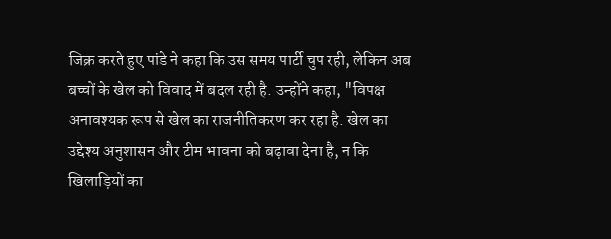जिक्र करते हुए पांडे ने कहा कि उस समय पार्टी चुप रही, लेकिन अब बच्चों के खेल को विवाद में बदल रही है. उन्होंने कहा, "विपक्ष अनावश्यक रूप से खेल का राजनीतिकरण कर रहा है. खेल का उद्देश्य अनुशासन और टीम भावना को बढ़ावा देना है, न कि खिलाड़ियों का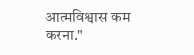आत्मविश्वास कम करना."